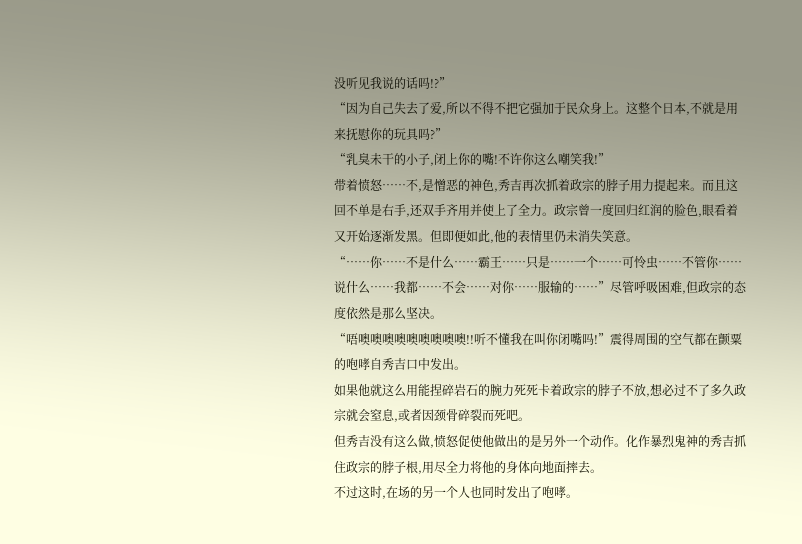没听见我说的话吗!?”
“因为自己失去了爱,所以不得不把它强加于民众身上。这整个日本,不就是用来抚慰你的玩具吗?”
“乳臭未干的小子,闭上你的嘴!不许你这么嘲笑我!”
带着愤怒……不,是憎恶的神色,秀吉再次抓着政宗的脖子用力提起来。而且这回不单是右手,还双手齐用并使上了全力。政宗曾一度回归红润的脸色,眼看着又开始逐渐发黑。但即便如此,他的表情里仍未消失笑意。
“……你……不是什么……霸王……只是……一个……可怜虫……不管你……说什么……我都……不会……对你……服输的……”尽管呼吸困难,但政宗的态度依然是那么坚决。
“唔噢噢噢噢噢噢噢噢噢!!听不懂我在叫你闭嘴吗!”震得周围的空气都在颤粟的咆哮自秀吉口中发出。
如果他就这么用能捏碎岩石的腕力死死卡着政宗的脖子不放,想必过不了多久政宗就会窒息,或者因颈骨碎裂而死吧。
但秀吉没有这么做,愤怒促使他做出的是另外一个动作。化作暴烈鬼神的秀吉抓住政宗的脖子根,用尽全力将他的身体向地面摔去。
不过这时,在场的另一个人也同时发出了咆哮。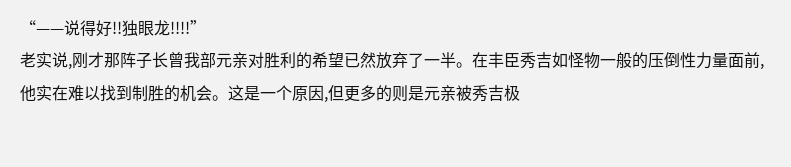“——说得好!!独眼龙!!!!”
老实说,刚才那阵子长曾我部元亲对胜利的希望已然放弃了一半。在丰臣秀吉如怪物一般的压倒性力量面前,他实在难以找到制胜的机会。这是一个原因,但更多的则是元亲被秀吉极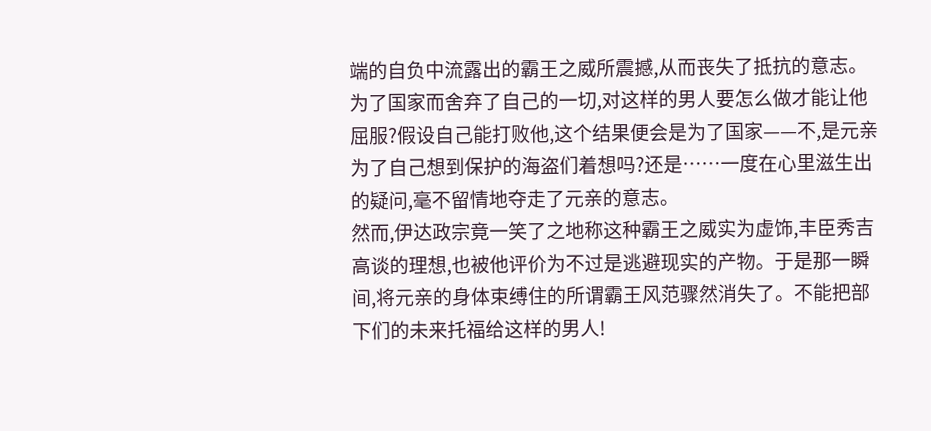端的自负中流露出的霸王之威所震撼,从而丧失了抵抗的意志。
为了国家而舍弃了自己的一切,对这样的男人要怎么做才能让他屈服?假设自己能打败他,这个结果便会是为了国家——不,是元亲为了自己想到保护的海盗们着想吗?还是……一度在心里滋生出的疑问,毫不留情地夺走了元亲的意志。
然而,伊达政宗竟一笑了之地称这种霸王之威实为虚饰,丰臣秀吉高谈的理想,也被他评价为不过是逃避现实的产物。于是那一瞬间,将元亲的身体束缚住的所谓霸王风范骤然消失了。不能把部下们的未来托福给这样的男人!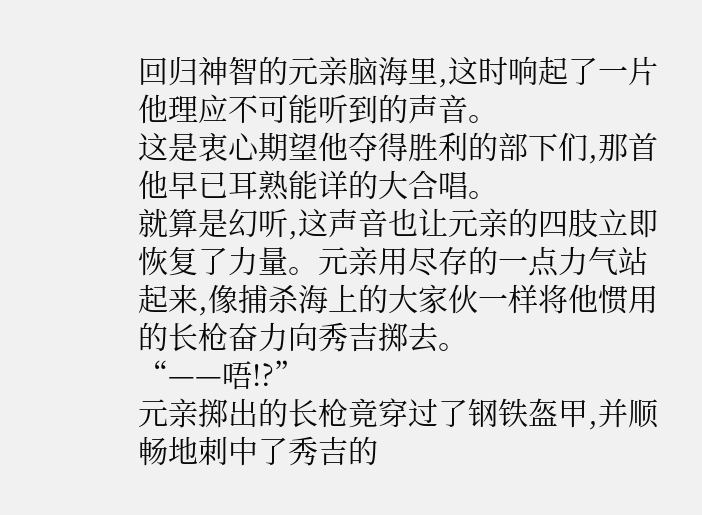回归神智的元亲脑海里,这时响起了一片他理应不可能听到的声音。
这是衷心期望他夺得胜利的部下们,那首他早已耳熟能详的大合唱。
就算是幻听,这声音也让元亲的四肢立即恢复了力量。元亲用尽存的一点力气站起来,像捕杀海上的大家伙一样将他惯用的长枪奋力向秀吉掷去。
“——唔!?”
元亲掷出的长枪竟穿过了钢铁盔甲,并顺畅地刺中了秀吉的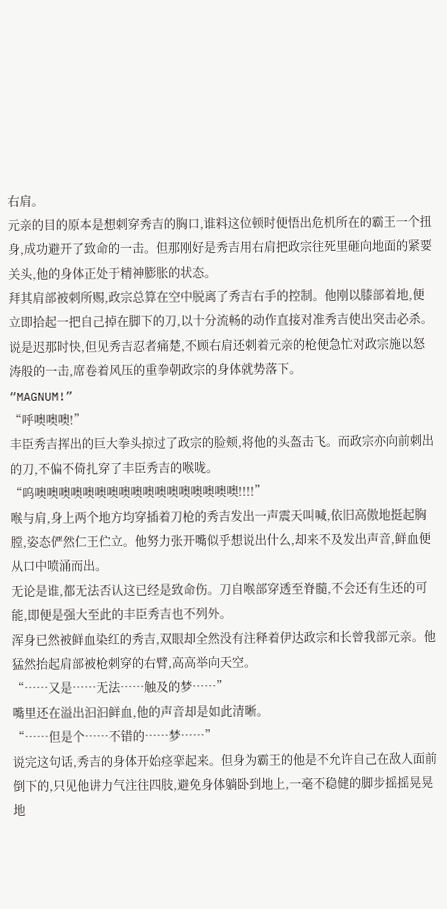右肩。
元亲的目的原本是想刺穿秀吉的胸口,谁料这位顿时便悟出危机所在的霸王一个扭身,成功避开了致命的一击。但那刚好是秀吉用右肩把政宗往死里砸向地面的紧要关头,他的身体正处于精神膨胀的状态。
拜其肩部被刺所赐,政宗总算在空中脱离了秀吉右手的控制。他刚以膝部着地,便立即拾起一把自己掉在脚下的刀,以十分流畅的动作直接对准秀吉使出突击必杀。说是迟那时快,但见秀吉忍者痛楚,不顾右肩还刺着元亲的枪便急忙对政宗施以怒涛般的一击,席卷着风压的重拳朝政宗的身体就势落下。
“MAGNUM!”
“呼噢噢噢!”
丰臣秀吉挥出的巨大拳头掠过了政宗的脸颊,将他的头盔击飞。而政宗亦向前刺出的刀,不偏不倚扎穿了丰臣秀吉的喉咙。
“呜噢噢噢噢噢噢噢噢噢噢噢噢噢噢噢噢噢!!!!”
喉与肩,身上两个地方均穿插着刀枪的秀吉发出一声震天叫喊,依旧高傲地挺起胸膛,姿态俨然仁王伫立。他努力张开嘴似乎想说出什么,却来不及发出声音,鲜血便从口中喷涌而出。
无论是谁,都无法否认这已经是致命伤。刀自喉部穿透至脊髓,不会还有生还的可能,即便是强大至此的丰臣秀吉也不列外。
浑身已然被鲜血染红的秀吉,双眼却全然没有注释着伊达政宗和长曾我部元亲。他猛然抬起肩部被枪刺穿的右臂,高高举向天空。
“……又是……无法……触及的梦……”
嘴里还在溢出汩汩鲜血,他的声音却是如此清晰。
“……但是个……不错的……梦……”
说完这句话,秀吉的身体开始痉挛起来。但身为霸王的他是不允许自己在敌人面前倒下的,只见他讲力气注往四肢,避免身体躺卧到地上,一毫不稳健的脚步摇摇晃晃地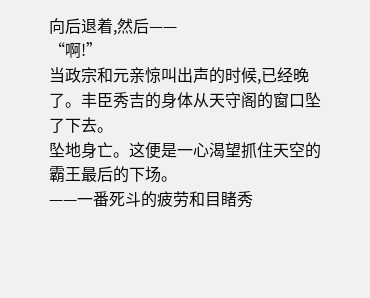向后退着,然后——
“啊!”
当政宗和元亲惊叫出声的时候,已经晚了。丰臣秀吉的身体从天守阁的窗口坠了下去。
坠地身亡。这便是一心渴望抓住天空的霸王最后的下场。
——一番死斗的疲劳和目睹秀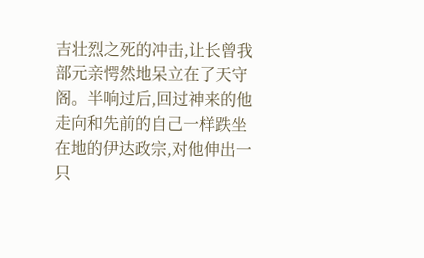吉壮烈之死的冲击,让长曾我部元亲愕然地呆立在了天守阁。半响过后,回过神来的他走向和先前的自己一样跌坐在地的伊达政宗,对他伸出一只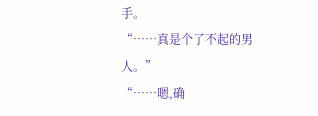手。
“……真是个了不起的男人。”
“……嗯,确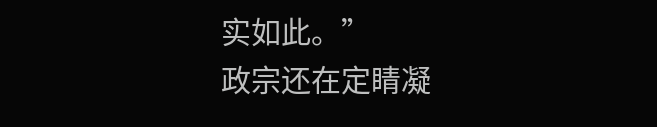实如此。”
政宗还在定睛凝